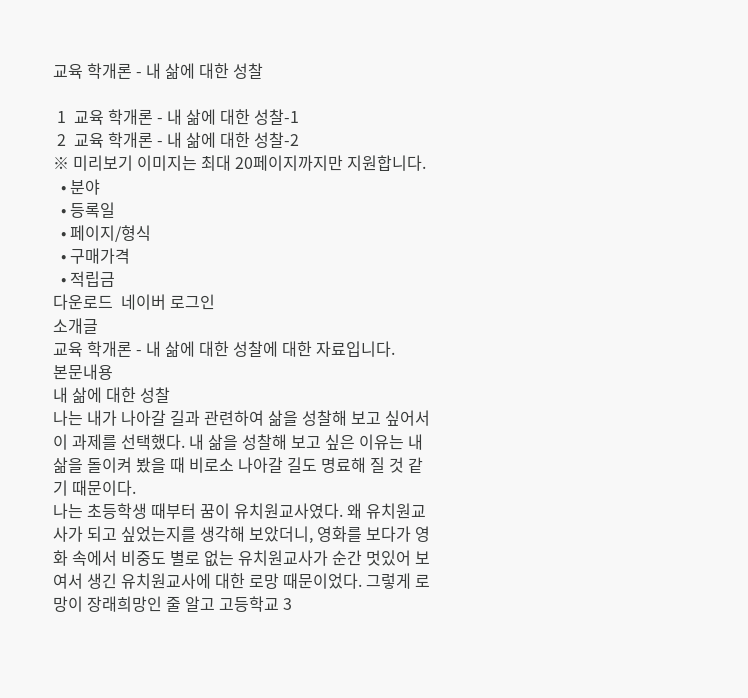교육 학개론 - 내 삶에 대한 성찰

 1  교육 학개론 - 내 삶에 대한 성찰-1
 2  교육 학개론 - 내 삶에 대한 성찰-2
※ 미리보기 이미지는 최대 20페이지까지만 지원합니다.
  • 분야
  • 등록일
  • 페이지/형식
  • 구매가격
  • 적립금
다운로드  네이버 로그인
소개글
교육 학개론 - 내 삶에 대한 성찰에 대한 자료입니다.
본문내용
내 삶에 대한 성찰
나는 내가 나아갈 길과 관련하여 삶을 성찰해 보고 싶어서 이 과제를 선택했다. 내 삶을 성찰해 보고 싶은 이유는 내 삶을 돌이켜 봤을 때 비로소 나아갈 길도 명료해 질 것 같기 때문이다.
나는 초등학생 때부터 꿈이 유치원교사였다. 왜 유치원교사가 되고 싶었는지를 생각해 보았더니, 영화를 보다가 영화 속에서 비중도 별로 없는 유치원교사가 순간 멋있어 보여서 생긴 유치원교사에 대한 로망 때문이었다. 그렇게 로망이 장래희망인 줄 알고 고등학교 3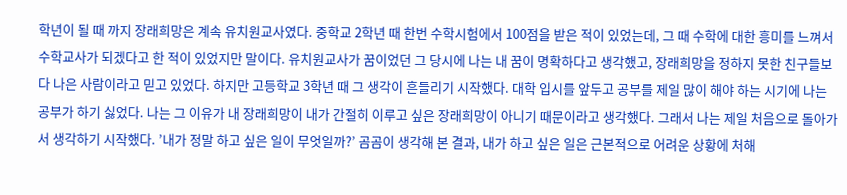학년이 될 때 까지 장래희망은 계속 유치원교사였다. 중학교 2학년 때 한번 수학시험에서 100점을 받은 적이 있었는데, 그 때 수학에 대한 흥미를 느껴서 수학교사가 되겠다고 한 적이 있었지만 말이다. 유치원교사가 꿈이었던 그 당시에 나는 내 꿈이 명확하다고 생각했고, 장래희망을 정하지 못한 친구들보다 나은 사람이라고 믿고 있었다. 하지만 고등학교 3학년 때 그 생각이 흔들리기 시작했다. 대학 입시를 앞두고 공부를 제일 많이 해야 하는 시기에 나는 공부가 하기 싫었다. 나는 그 이유가 내 장래희망이 내가 간절히 이루고 싶은 장래희망이 아니기 때문이라고 생각했다. 그래서 나는 제일 처음으로 돌아가서 생각하기 시작했다. ’내가 정말 하고 싶은 일이 무엇일까?’ 곰곰이 생각해 본 결과, 내가 하고 싶은 일은 근본적으로 어려운 상황에 처해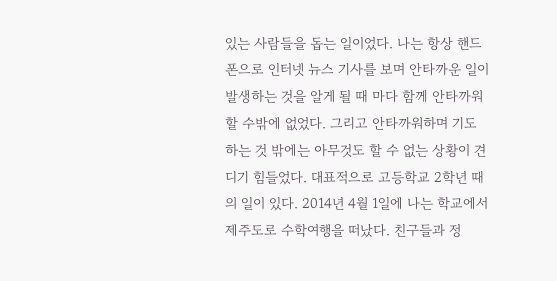있는 사람들을 돕는 일이었다. 나는 항상 핸드폰으로 인터넷 뉴스 기사를 보며 안타까운 일이 발생하는 것을 알게 될 때 마다 함께 안타까워 할 수밖에 없었다. 그리고 안타까워하며 기도하는 것 밖에는 아무것도 할 수 없는 상황이 견디기 힘들었다. 대표적으로 고등학교 2학년 때의 일이 있다. 2014년 4월 1일에 나는 학교에서 제주도로 수학여행을 떠났다. 친구들과 정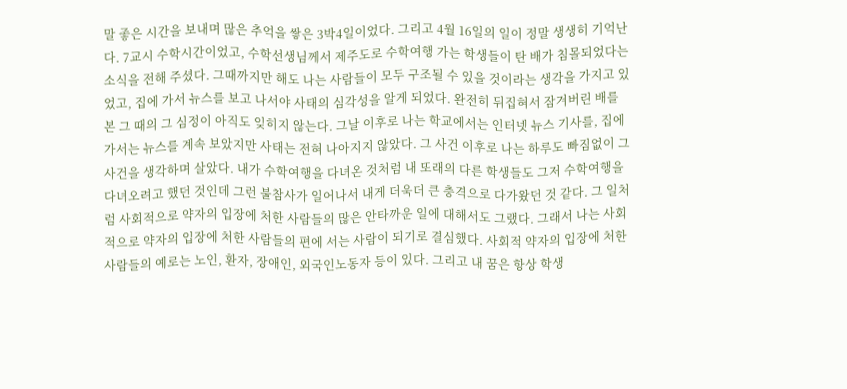말 좋은 시간을 보내며 많은 추억을 쌓은 3박4일이었다. 그리고 4월 16일의 일이 정말 생생히 기억난다. 7교시 수학시간이었고, 수학선생님께서 제주도로 수학여행 가는 학생들이 탄 배가 침몰되었다는 소식을 전해 주셨다. 그때까지만 해도 나는 사람들이 모두 구조될 수 있을 것이라는 생각을 가지고 있었고, 집에 가서 뉴스를 보고 나서야 사태의 심각성을 알게 되었다. 완전히 뒤집혀서 잠겨버린 배를 본 그 때의 그 심정이 아직도 잊히지 않는다. 그날 이후로 나는 학교에서는 인터넷 뉴스 기사를, 집에 가서는 뉴스를 계속 보았지만 사태는 전혀 나아지지 않았다. 그 사건 이후로 나는 하루도 빠짐없이 그 사건을 생각하며 살았다. 내가 수학여행을 다녀온 것처럼 내 또래의 다른 학생들도 그저 수학여행을 다녀오려고 했던 것인데 그런 불참사가 일어나서 내게 더욱더 큰 충격으로 다가왔던 것 같다. 그 일처럼 사회적으로 약자의 입장에 처한 사람들의 많은 안타까운 일에 대해서도 그랬다. 그래서 나는 사회적으로 약자의 입장에 처한 사람들의 편에 서는 사람이 되기로 결심했다. 사회적 약자의 입장에 처한 사람들의 예로는 노인, 환자, 장애인, 외국인노동자 등이 있다. 그리고 내 꿈은 항상 학생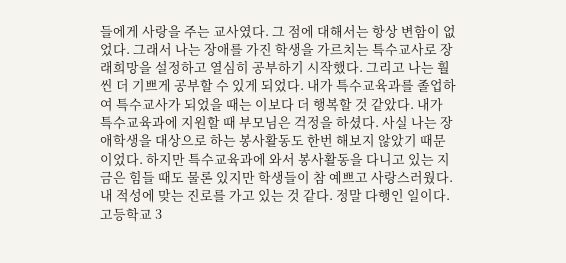들에게 사랑을 주는 교사였다. 그 점에 대해서는 항상 변함이 없었다. 그래서 나는 장애를 가진 학생을 가르치는 특수교사로 장래희망을 설정하고 열심히 공부하기 시작했다. 그리고 나는 훨씬 더 기쁘게 공부할 수 있게 되었다. 내가 특수교육과를 졸업하여 특수교사가 되었을 때는 이보다 더 행복할 것 같았다. 내가 특수교육과에 지원할 때 부모님은 걱정을 하셨다. 사실 나는 장애학생을 대상으로 하는 봉사활동도 한번 해보지 않았기 때문이었다. 하지만 특수교육과에 와서 봉사활동을 다니고 있는 지금은 힘들 때도 물론 있지만 학생들이 참 예쁘고 사랑스러웠다. 내 적성에 맞는 진로를 가고 있는 것 같다. 정말 다행인 일이다.
고등학교 3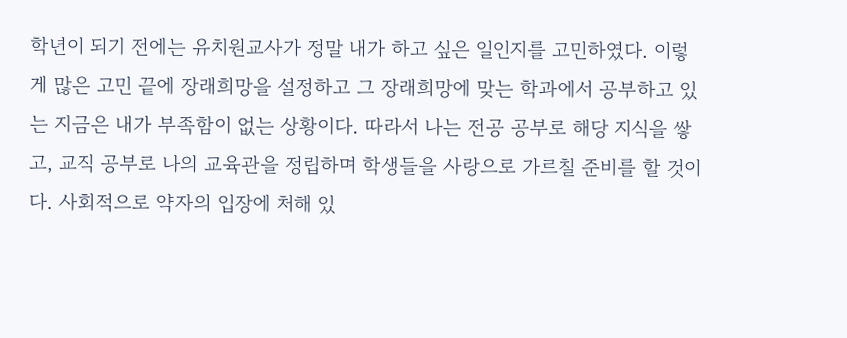학년이 되기 전에는 유치원교사가 정말 내가 하고 싶은 일인지를 고민하였다. 이렇게 많은 고민 끝에 장래희망을 설정하고 그 장래희망에 맞는 학과에서 공부하고 있는 지금은 내가 부족함이 없는 상황이다. 따라서 나는 전공 공부로 해당 지식을 쌓고, 교직 공부로 나의 교육관을 정립하며 학생들을 사랑으로 가르칠 준비를 할 것이다. 사회적으로 약자의 입장에 처해 있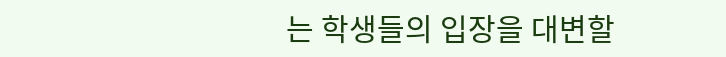는 학생들의 입장을 대변할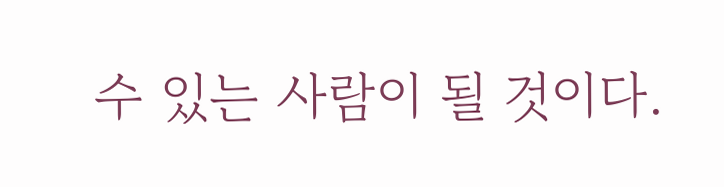수 있는 사람이 될 것이다.